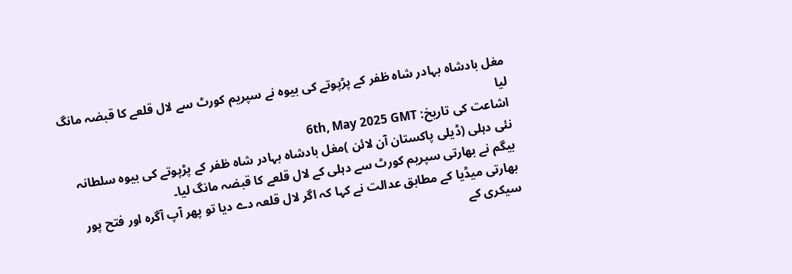مغل بادشاہ بہادر شاہ ظفر کے پڑپوتے کی بیوہ نے سپریم کورٹ سے لال قلعے کا قبضہ مانگ لیا
اشاعت کی تاریخ: 6th, May 2025 GMT
نئی دہلی (ڈیلی پاکستان آن لائن )مغل بادشاہ بہادر شاہ ظفر کے پڑپوتے کی بیوہ سلطانہ بیگم نے بھارتی سپریم کورٹ سے دہلی کے لال قلعے کا قبضہ مانگ لیا۔
بھارتی میڈیا کے مطابق عدالت نے کہا کہ اگر لال قلعہ دے دیا تو پھر آپ آگرہ اور فتح پور سیکری کے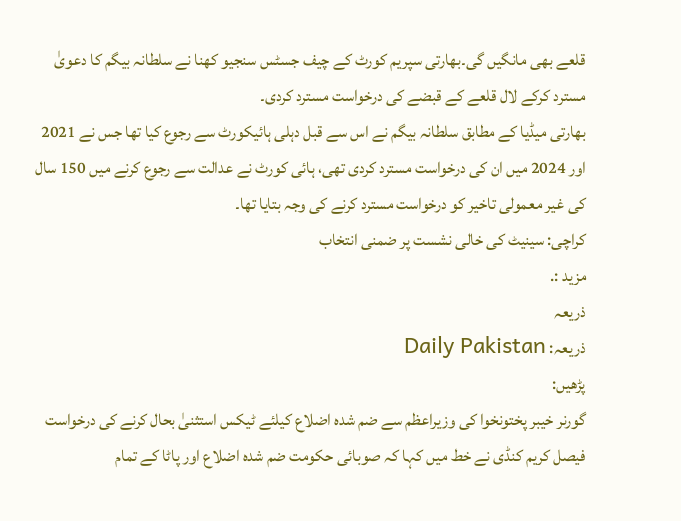قلعے بھی مانگیں گی۔بھارتی سپریم کورٹ کے چیف جسٹس سنجیو کھنا نے سلطانہ بیگم کا دعویٰ مسترد کرکے لال قلعے کے قبضے کی درخواست مسترد کردی۔
بھارتی میڈیا کے مطابق سلطانہ بیگم نے اس سے قبل دہلی ہائیکورٹ سے رجوع کیا تھا جس نے 2021 اور 2024 میں ان کی درخواست مسترد کردی تھی، ہائی کورٹ نے عدالت سے رجوع کرنے میں 150 سال کی غیر معمولی تاخیر کو درخواست مسترد کرنے کی وجہ بتایا تھا۔
کراچی: سینیٹ کی خالی نشست پر ضمنی انتخاب
مزید :.
ذریعہ
ذریعہ: Daily Pakistan
پڑھیں:
گورنر خیبر پختونخوا کی وزیراعظم سے ضم شدہ اضلاع کیلئے ٹیکس استثنیٰ بحال کرنے کی درخواست
فیصل کریم کنڈی نے خط میں کہا کہ صوبائی حکومت ضم شدہ اضلاع اور پاٹا کے تمام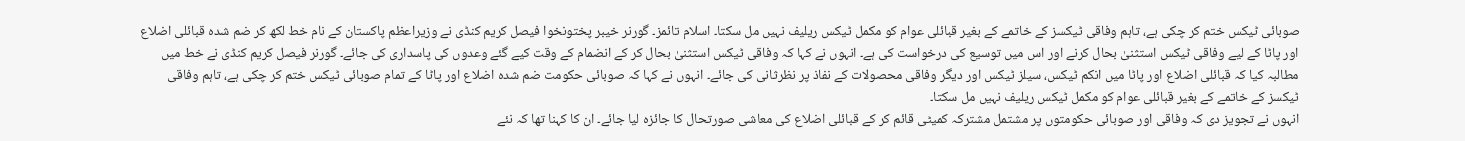صوبائی ٹیکس ختم کر چکی ہے، تاہم وفاقی ٹیکسز کے خاتمے کے بغیر قبائلی عوام کو مکمل ٹیکس ریلیف نہیں مل سکتا۔ اسلام تائمز۔ گورنر خیبر پختونخوا فیصل کریم کنڈی نے وزیراعظم پاکستان کے نام خط لکھ کر ضم شدہ قبائلی اضلاع اور پاٹا کے لیے وفاقی ٹیکس استثنیٰ بحال کرنے اور اس میں توسیع کی درخواست کی ہے۔ انہوں نے کہا کہ وفاقی ٹیکس استثنیٰ بحال کر کے انضمام کے وقت کیے گئے وعدوں کی پاسداری کی جائے۔ گورنر فیصل کریم کنڈی نے خط میں مطالبہ کیا کہ قبائلی اضلاع اور پاٹا میں انکم ٹیکس، سیلز ٹیکس اور دیگر وفاقی محصولات کے نفاذ پر نظرثانی کی جائے۔ انہوں نے کہا کہ صوبائی حکومت ضم شدہ اضلاع اور پاٹا کے تمام صوبائی ٹیکس ختم کر چکی ہے، تاہم وفاقی ٹیکسز کے خاتمے کے بغیر قبائلی عوام کو مکمل ٹیکس ریلیف نہیں مل سکتا۔
انہوں نے تجویز دی کہ وفاقی اور صوبائی حکومتوں پر مشتمل مشترکہ کمیٹی قائم کر کے قبائلی اضلاع کی معاشی صورتحال کا جائزہ لیا جائے۔ ان کا کہنا تھا کہ نئے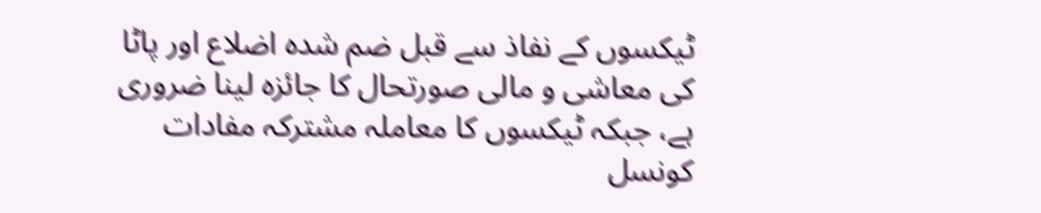ٹیکسوں کے نفاذ سے قبل ضم شدہ اضلاع اور پاٹا کی معاشی و مالی صورتحال کا جائزہ لینا ضروری ہے، جبکہ ٹیکسوں کا معاملہ مشترکہ مفادات کونسل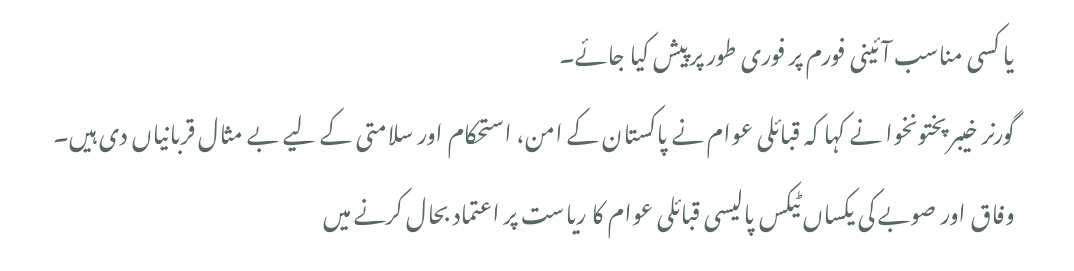یا کسی مناسب آئینی فورم پر فوری طور پر پیش کیا جائے۔
گورنر خیبر پختونخوا نے کہا کہ قبائلی عوام نے پاکستان کے امن، استحکام اور سلامتی کے لیے بے مثال قربانیاں دی ہیں۔ وفاق اور صوبے کی یکساں ٹیکس پالیسی قبائلی عوام کا ریاست پر اعتماد بحال کرنے میں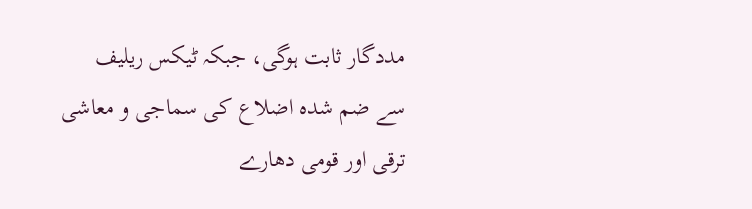مددگار ثابت ہوگی، جبکہ ٹیکس ریلیف سے ضم شدہ اضلاع کی سماجی و معاشی ترقی اور قومی دھارے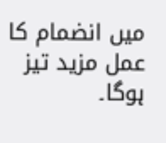میں انضمام کا عمل مزید تیز ہوگا۔